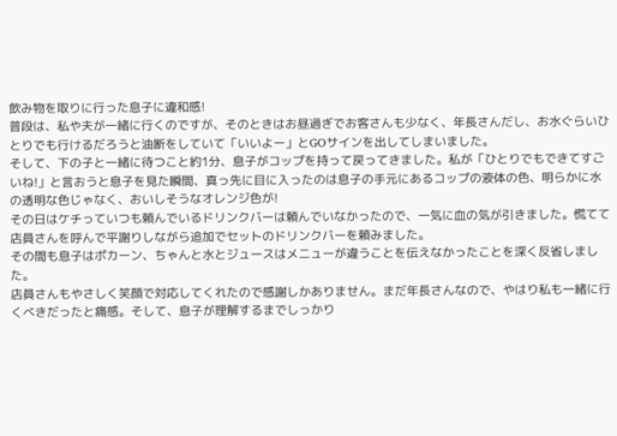飲み物を取りに行った息子に違和感!
普段は、私や夫が一緒に行くのですが、そのときはお昼過ぎでお客さんも少なく、年長さんだし、お水ぐらいひとりでも行けるだろうと油断をしていて「いいよー」とGOサインを出してしまいました。
そして、下の子と一緒に待つこと約1分、息子がコップを持って戻ってきました。私が「ひとりでもできてすごいね!」と言おうと息子を見た瞬間、真っ先に目に入ったのは息子の手元にあるコップの液体の色、明らかに水の透明な色じゃなく、おいしそうなオレンジ色が!
その日はケチっていつも頼んでいるドリンクバーは頼んでいなかったので、一気に血の気が引きました。慌てて店員さんを呼んで平謝りしながら追加でセットのドリンクバーを頼みました。
その間も息子はポカーン、ちゃんと水とジュースはメニューが違うことを伝えなかったことを深く反省しました。
店員さんもやさしく笑顔で対応してくれたので感謝しかありません。まだ年長さんなので、やはり私も一緒に行くべきだったと痛感。そして、息子が理解するまでしっかり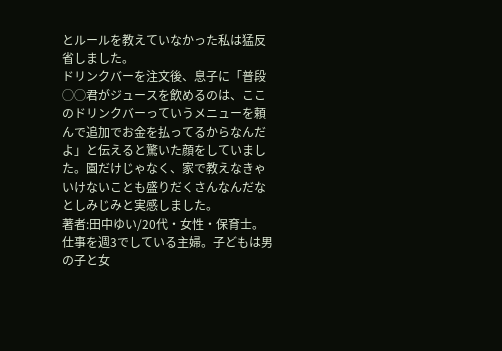とルールを教えていなかった私は猛反省しました。
ドリンクバーを注文後、息子に「普段◯◯君がジュースを飲めるのは、ここのドリンクバーっていうメニューを頼んで追加でお金を払ってるからなんだよ」と伝えると驚いた顔をしていました。園だけじゃなく、家で教えなきゃいけないことも盛りだくさんなんだなとしみじみと実感しました。
著者:田中ゆい/20代・女性・保育士。仕事を週3でしている主婦。子どもは男の子と女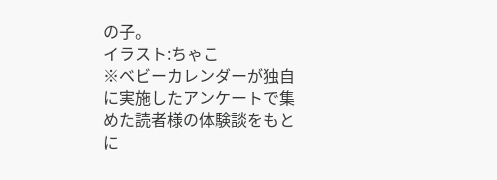の子。
イラスト:ちゃこ
※ベビーカレンダーが独自に実施したアンケートで集めた読者様の体験談をもとに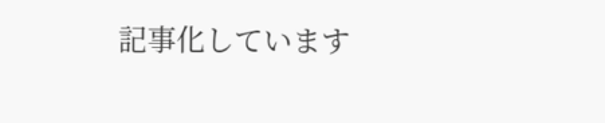記事化しています